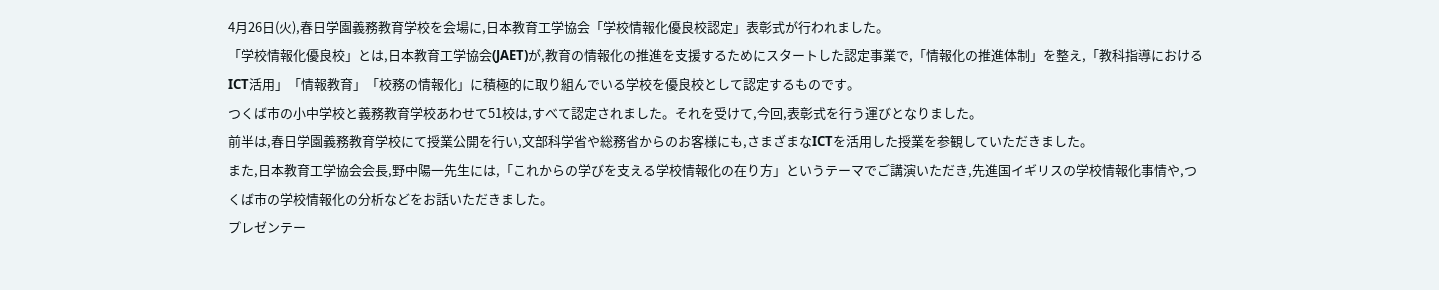4月26日(火),春日学園義務教育学校を会場に,日本教育工学協会「学校情報化優良校認定」表彰式が行われました。
「学校情報化優良校」とは,日本教育工学協会(JAET)が,教育の情報化の推進を支援するためにスタートした認定事業で,「情報化の推進体制」を整え,「教科指導におけるICT活用」「情報教育」「校務の情報化」に積極的に取り組んでいる学校を優良校として認定するものです。
つくば市の小中学校と義務教育学校あわせて51校は,すべて認定されました。それを受けて,今回,表彰式を行う運びとなりました。
前半は,春日学園義務教育学校にて授業公開を行い,文部科学省や総務省からのお客様にも,さまざまなICTを活用した授業を参観していただきました。
また,日本教育工学協会会長,野中陽一先生には,「これからの学びを支える学校情報化の在り方」というテーマでご講演いただき,先進国イギリスの学校情報化事情や,つくば市の学校情報化の分析などをお話いただきました。
プレゼンテー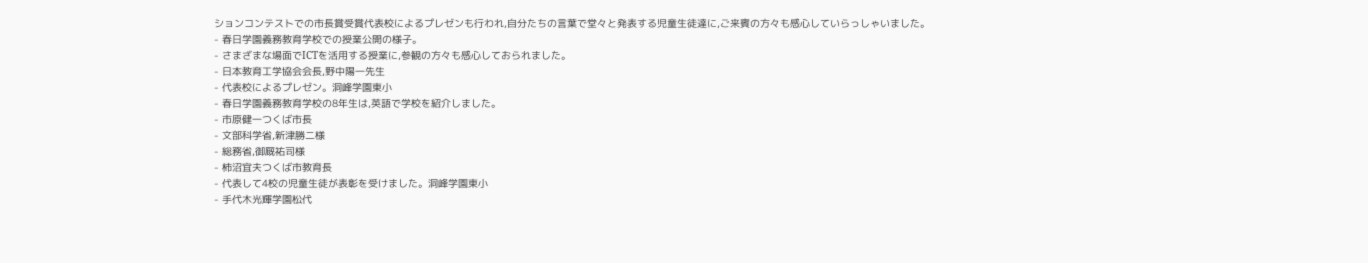ションコンテストでの市長賞受賞代表校によるプレゼンも行われ,自分たちの言葉で堂々と発表する児童生徒達に,ご来賓の方々も感心していらっしゃいました。
- 春日学園義務教育学校での授業公開の様子。
- さまざまな場面でICTを活用する授業に,参観の方々も感心しておられました。
- 日本教育工学協会会長,野中陽一先生
- 代表校によるプレゼン。洞峰学園東小
- 春日学園義務教育学校の8年生は,英語で学校を紹介しました。
- 市原健一つくば市長
- 文部科学省,新津勝二様
- 総務省,御厩祐司様
- 柿沼宜夫つくば市教育長
- 代表して4校の児童生徒が表彰を受けました。洞峰学園東小
- 手代木光輝学園松代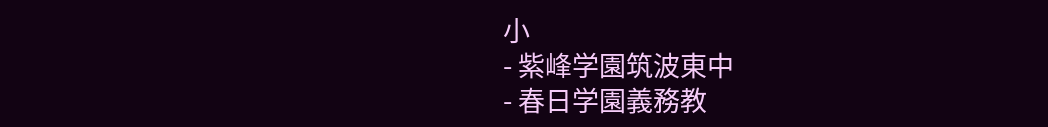小
- 紫峰学園筑波東中
- 春日学園義務教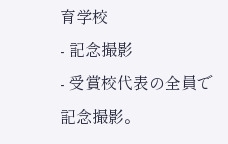育学校
- 記念撮影
- 受賞校代表の全員で記念撮影。